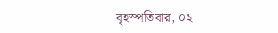বৃহস্পতিবার, ০২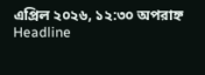এপ্রিল ২০২৬, ১২:৩০ অপরাহ্ন
Headline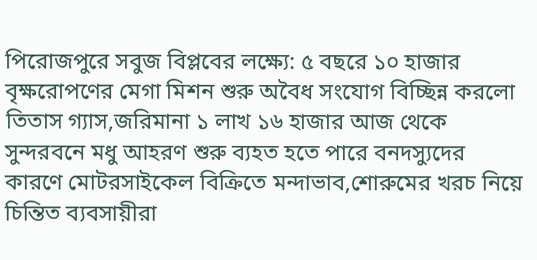পিরোজপুরে সবুজ বিপ্লবের লক্ষ্যে: ৫ বছরে ১০ হাজার বৃক্ষরোপণের মেগা মিশন শুরু অবৈধ সংযোগ বিচ্ছিন্ন করলো তিতাস গ্যাস,জরিমানা ১ লাখ ১৬ হাজার আজ থেকে সুন্দরবনে মধু আহরণ শুরু ব্যহত হতে পারে বনদস্যুদের কারণে মোটরসাইকেল বিক্রিতে মন্দাভাব,শোরুমের খরচ নিয়ে চিন্তিত ব্যবসায়ীরা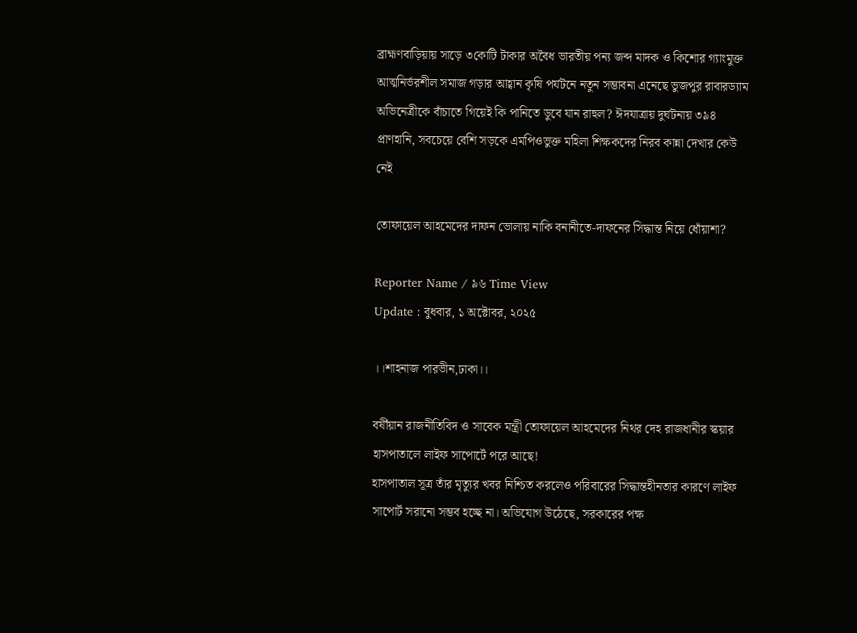ব্রাহ্মণবাড়িয়ায় সাড়ে ৩কোটি টাকার অবৈধ ভারতীয় পন্য জব্দ মাদক ও কিশোর গ্যাংমুক্ত আত্মনির্ভরশীল সমাজ গড়ার আহ্বান কৃষি পর্যটনে নতুন সম্ভাবনা এনেছে ভুজপুর রাবারড্যাম অভিনেত্রীকে বাঁচাতে গিয়েই কি পানিতে ডুবে যান রাহুল? ঈদযাত্রায় দুর্ঘটনায় ৩৯৪ প্রাণহানি, সবচেয়ে বেশি সড়কে এমপিওভুক্ত মহিলা শিক্ষকদের নিরব কান্না দেখার কেউ নেই

তোফায়েল আহমেদের দাফন ভোলায় নাকি বনানীতে-দাফনের সিদ্ধান্ত নিয়ে ধোঁয়াশা?

Reporter Name / ৯৬ Time View
Update : বুধবার, ১ অক্টোবর, ২০২৫

।।শাহনাজ পারভীন,ঢাকা।।

বর্ষীয়ান রাজনীতিবিদ ও সাবেক মন্ত্রী তোফায়েল আহমেদের নিথর দেহ রাজধানীর স্কয়ার হাসপাতালে লাইফ সাপোর্টে পরে আছে!
হাসপাতাল সূত্র তাঁর মৃত্যুর খবর নিশ্চিত করলেও পরিবারের সিদ্ধান্তহীনতার কারণে লাইফ সাপোর্ট সরানো সম্ভব হচ্ছে না। অভিযোগ উঠেছে, সরকারের পক্ষ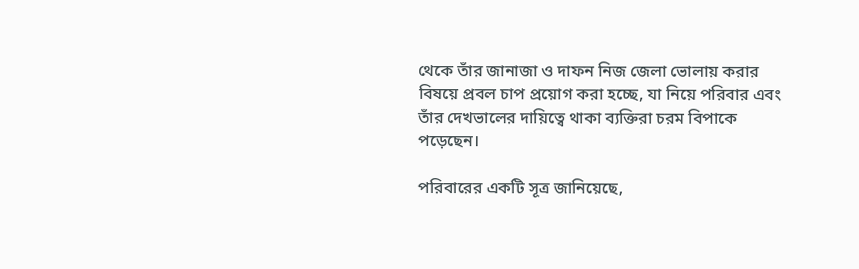থেকে তাঁর জানাজা ও দাফন নিজ জেলা ভোলায় করার বিষয়ে প্রবল চাপ প্রয়োগ করা হচ্ছে, যা নিয়ে পরিবার এবং তাঁর দেখভালের দায়িত্বে থাকা ব্যক্তিরা চরম বিপাকে পড়েছেন।

পরিবারের একটি সূত্র জানিয়েছে,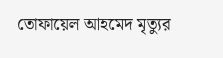তোফায়েল আহমেদ মৃত্যুর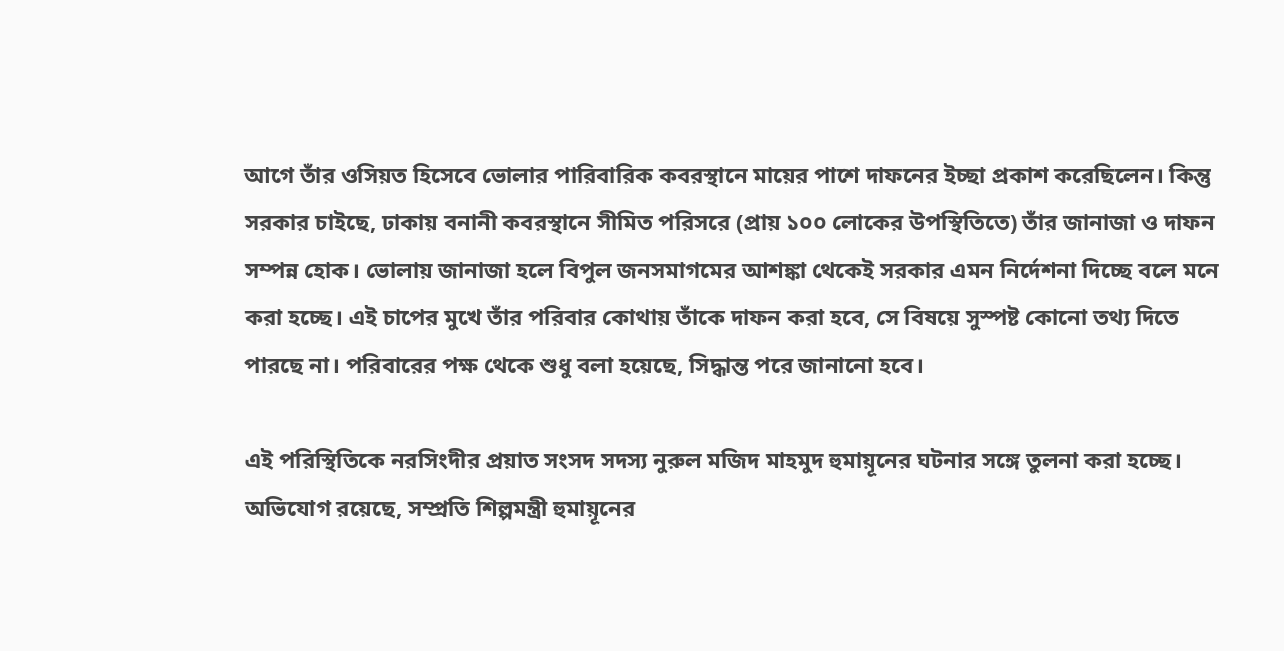আগে তাঁর ওসিয়ত হিসেবে ভোলার পারিবারিক কবরস্থানে মায়ের পাশে দাফনের ইচ্ছা প্রকাশ করেছিলেন। কিন্তু সরকার চাইছে, ঢাকায় বনানী কবরস্থানে সীমিত পরিসরে (প্রায় ১০০ লোকের উপস্থিতিতে) তাঁর জানাজা ও দাফন সম্পন্ন হোক। ভোলায় জানাজা হলে বিপুল জনসমাগমের আশঙ্কা থেকেই সরকার এমন নির্দেশনা দিচ্ছে বলে মনে করা হচ্ছে। এই চাপের মুখে তাঁর পরিবার কোথায় তাঁকে দাফন করা হবে, সে বিষয়ে সুস্পষ্ট কোনো তথ্য দিতে পারছে না। পরিবারের পক্ষ থেকে শুধু বলা হয়েছে, সিদ্ধান্ত পরে জানানো হবে।

এই পরিস্থিতিকে নরসিংদীর প্রয়াত সংসদ সদস্য নুরুল মজিদ মাহমুদ হুমায়ূনের ঘটনার সঙ্গে তুলনা করা হচ্ছে। অভিযোগ রয়েছে, সম্প্রতি শিল্পমন্ত্রী হুমায়ূনের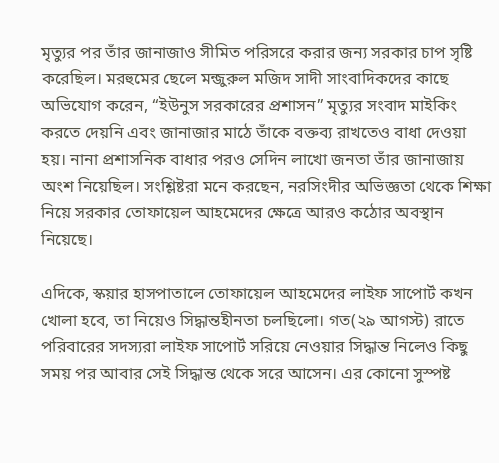মৃত্যুর পর তাঁর জানাজাও সীমিত পরিসরে করার জন্য সরকার চাপ সৃষ্টি করেছিল। মরহুমের ছেলে মন্জুরুল মজিদ সাদী সাংবাদিকদের কাছে অভিযোগ করেন, “ইউনুস সরকারের প্রশাসন” মৃত্যুর সংবাদ মাইকিং করতে দেয়নি এবং জানাজার মাঠে তাঁকে বক্তব্য রাখতেও বাধা দেওয়া হয়। নানা প্রশাসনিক বাধার পরও সেদিন লাখো জনতা তাঁর জানাজায় অংশ নিয়েছিল। সংশ্লিষ্টরা মনে করছেন, নরসিংদীর অভিজ্ঞতা থেকে শিক্ষা নিয়ে সরকার তোফায়েল আহমেদের ক্ষেত্রে আরও কঠোর অবস্থান নিয়েছে।

এদিকে, স্কয়ার হাসপাতালে তোফায়েল আহমেদের লাইফ সাপোর্ট কখন খোলা হবে, তা নিয়েও সিদ্ধান্তহীনতা চলছিলো। গত(২৯ আগস্ট) রাতে পরিবারের সদস্যরা লাইফ সাপোর্ট সরিয়ে নেওয়ার সিদ্ধান্ত নিলেও কিছু সময় পর আবার সেই সিদ্ধান্ত থেকে সরে আসেন। এর কোনো সুস্পষ্ট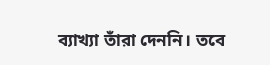ব্যাখ্যা তাঁরা দেননি। তবে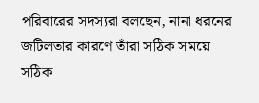পরিবারের সদস্যরা বলছেন, নানা ধরনের জটিলতার কারণে তাঁরা সঠিক সময়ে সঠিক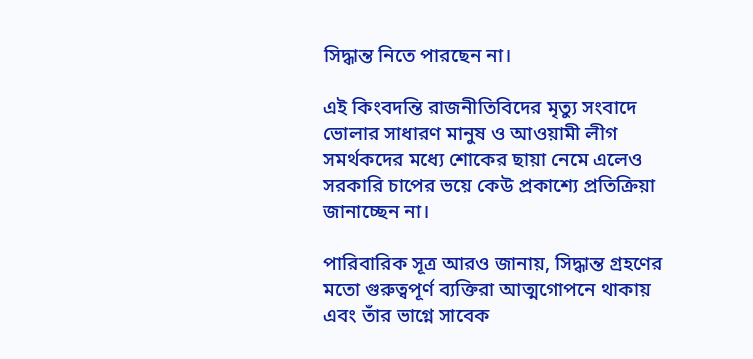সিদ্ধান্ত নিতে পারছেন না।

এই কিংবদন্তি রাজনীতিবিদের মৃত্যু সংবাদে ভোলার সাধারণ মানুষ ও আওয়ামী লীগ সমর্থকদের মধ্যে শোকের ছায়া নেমে এলেও সরকারি চাপের ভয়ে কেউ প্রকাশ্যে প্রতিক্রিয়া জানাচ্ছেন না।

পারিবারিক সূত্র আরও জানায়, সিদ্ধান্ত গ্রহণের মতো গুরুত্বপূর্ণ ব্যক্তিরা আত্মগোপনে থাকায় এবং তাঁর ভাগ্নে সাবেক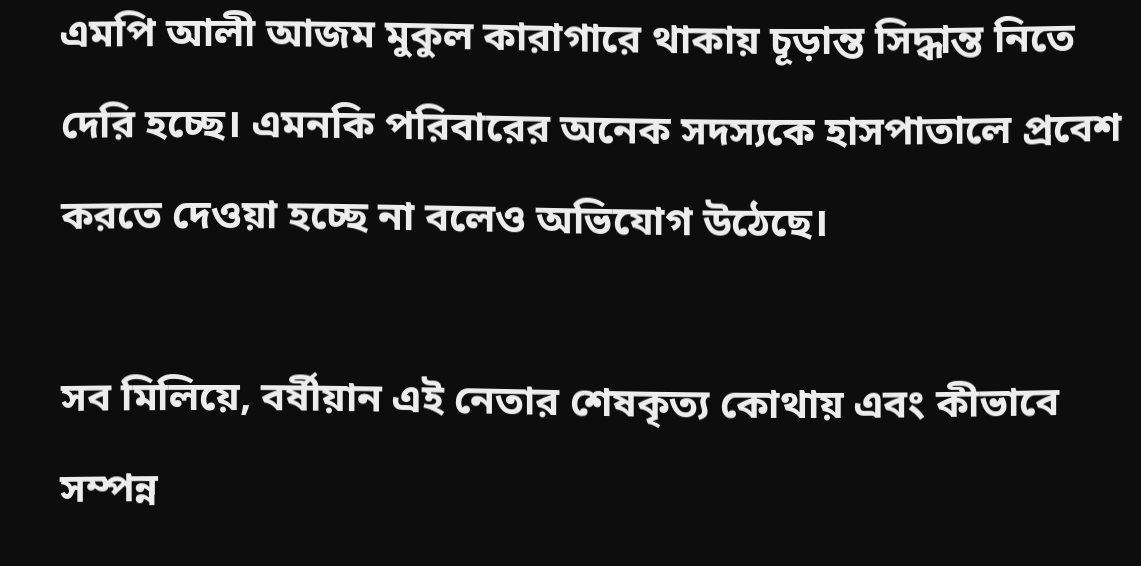এমপি আলী আজম মুকুল কারাগারে থাকায় চূড়ান্ত সিদ্ধান্ত নিতে দেরি হচ্ছে। এমনকি পরিবারের অনেক সদস্যকে হাসপাতালে প্রবেশ করতে দেওয়া হচ্ছে না বলেও অভিযোগ উঠেছে।

সব মিলিয়ে, বর্ষীয়ান এই নেতার শেষকৃত্য কোথায় এবং কীভাবে সম্পন্ন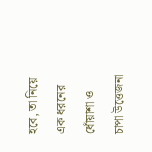হবে, তা নিয়ে এক ধরনের ধোঁয়াশা ও চাপা উত্তেজনা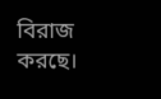বিরাজ করছে।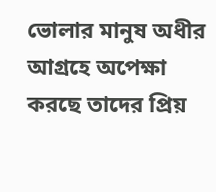ভোলার মানুষ অধীর আগ্রহে অপেক্ষা করছে তাদের প্রিয়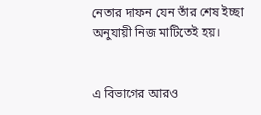নেতার দাফন যেন তাঁর শেষ ইচ্ছা অনুযায়ী নিজ মাটিতেই হয়।


এ বিভাগের আরও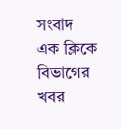সংবাদ
এক ক্লিকে বিভাগের খবর